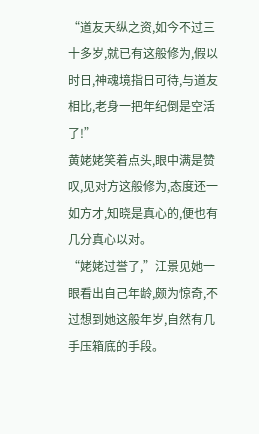“道友天纵之资,如今不过三十多岁,就已有这般修为,假以时日,神魂境指日可待,与道友相比,老身一把年纪倒是空活了!”
黄姥姥笑着点头,眼中满是赞叹,见对方这般修为,态度还一如方才,知晓是真心的,便也有几分真心以对。
“姥姥过誉了,”江景见她一眼看出自己年龄,颇为惊奇,不过想到她这般年岁,自然有几手压箱底的手段。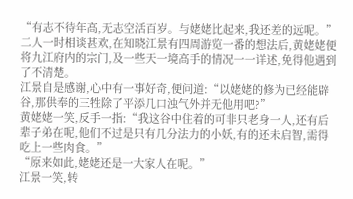“有志不待年高,无志空活百岁。与姥姥比起来,我还差的远呢。”
二人一时相谈甚欢,在知晓江景有四周游览一番的想法后,黄姥姥便将九江府内的宗门,及一些天一境高手的情况一一详述,免得他遇到了不清楚。
江景自是感谢,心中有一事好奇,便问道:“以姥姥的修为已经能辟谷,那供奉的三牲除了平添几口浊气外并无他用吧?”
黄姥姥一笑,反手一指:“我这谷中住着的可非只老身一人,还有后辈子弟在呢,他们不过是只有几分法力的小妖,有的还未启智,需得吃上一些肉食。”
“原来如此,姥姥还是一大家人在呢。”
江景一笑,转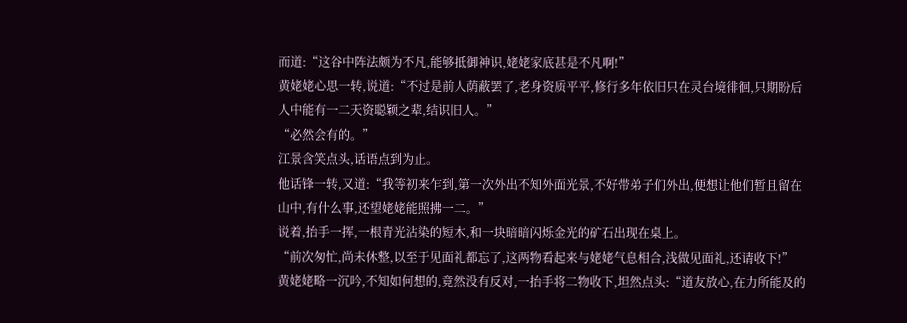而道:“这谷中阵法颇为不凡,能够抵御神识,姥姥家底甚是不凡啊!”
黄姥姥心思一转,说道:“不过是前人荫蔽罢了,老身资质平平,修行多年依旧只在灵台境徘徊,只期盼后人中能有一二天资聪颖之辈,结识旧人。”
“必然会有的。”
江景含笑点头,话语点到为止。
他话锋一转,又道:“我等初来乍到,第一次外出不知外面光景,不好带弟子们外出,便想让他们暂且留在山中,有什么事,还望姥姥能照拂一二。”
说着,抬手一挥,一根青光沾染的短木,和一块暗暗闪烁金光的矿石出现在桌上。
“前次匆忙,尚未休整,以至于见面礼都忘了,这两物看起来与姥姥气息相合,浅做见面礼,还请收下!”
黄姥姥略一沉吟,不知如何想的,竟然没有反对,一抬手将二物收下,坦然点头:“道友放心,在力所能及的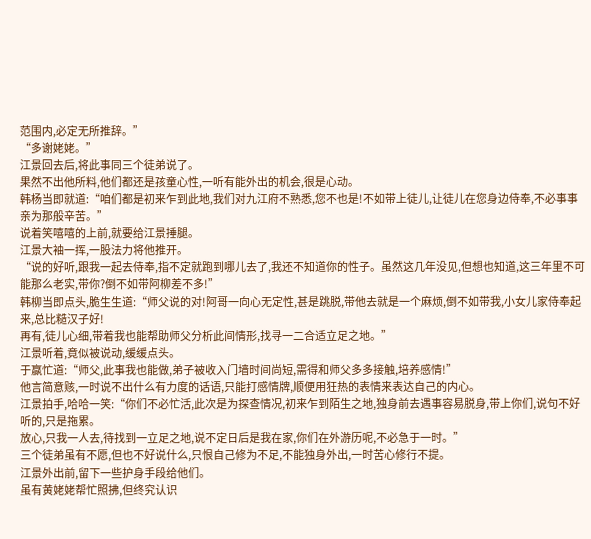范围内,必定无所推辞。”
“多谢姥姥。”
江景回去后,将此事同三个徒弟说了。
果然不出他所料,他们都还是孩童心性,一听有能外出的机会,很是心动。
韩杨当即就道:“咱们都是初来乍到此地,我们对九江府不熟悉,您不也是!不如带上徒儿,让徒儿在您身边侍奉,不必事事亲为那般辛苦。”
说着笑嘻嘻的上前,就要给江景捶腿。
江景大袖一挥,一股法力将他推开。
“说的好听,跟我一起去侍奉,指不定就跑到哪儿去了,我还不知道你的性子。虽然这几年没见,但想也知道,这三年里不可能那么老实,带你?倒不如带阿柳差不多!”
韩柳当即点头,脆生生道:“师父说的对!阿哥一向心无定性,甚是跳脱,带他去就是一个麻烦,倒不如带我,小女儿家侍奉起来,总比糙汉子好!
再有,徒儿心细,带着我也能帮助师父分析此间情形,找寻一二合适立足之地。”
江景听着,竟似被说动,缓缓点头。
于赢忙道:“师父,此事我也能做,弟子被收入门墙时间尚短,需得和师父多多接触,培养感情!”
他言简意赅,一时说不出什么有力度的话语,只能打感情牌,顺便用狂热的表情来表达自己的内心。
江景拍手,哈哈一笑:“你们不必忙活,此次是为探查情况,初来乍到陌生之地,独身前去遇事容易脱身,带上你们,说句不好听的,只是拖累。
放心,只我一人去,待找到一立足之地,说不定日后是我在家,你们在外游历呢,不必急于一时。”
三个徒弟虽有不愿,但也不好说什么,只恨自己修为不足,不能独身外出,一时苦心修行不提。
江景外出前,留下一些护身手段给他们。
虽有黄姥姥帮忙照拂,但终究认识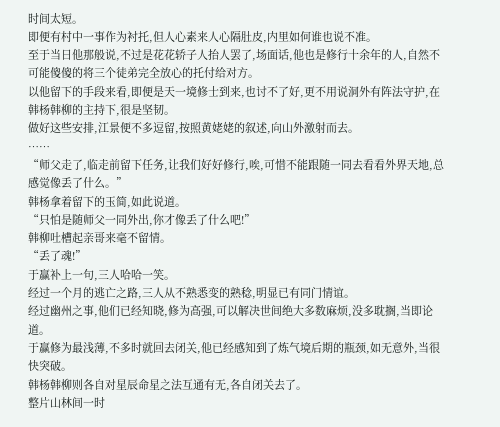时间太短。
即便有村中一事作为衬托,但人心素来人心隔肚皮,内里如何谁也说不准。
至于当日他那般说,不过是花花轿子人抬人罢了,场面话,他也是修行十余年的人,自然不可能傻傻的将三个徒弟完全放心的托付给对方。
以他留下的手段来看,即便是天一境修士到来,也讨不了好,更不用说洞外有阵法守护,在韩杨韩柳的主持下,很是坚韧。
做好这些安排,江景便不多逗留,按照黄姥姥的叙述,向山外激射而去。
……
“师父走了,临走前留下任务,让我们好好修行,唉,可惜不能跟随一同去看看外界天地,总感觉像丢了什么。”
韩杨拿着留下的玉简,如此说道。
“只怕是随师父一同外出,你才像丢了什么吧!”
韩柳吐槽起亲哥来毫不留情。
“丢了魂!”
于赢补上一句,三人哈哈一笑。
经过一个月的逃亡之路,三人从不熟悉变的熟稔,明显已有同门情谊。
经过幽州之事,他们已经知晓,修为高强,可以解决世间绝大多数麻烦,没多耽搁,当即论道。
于赢修为最浅薄,不多时就回去闭关,他已经感知到了炼气境后期的瓶颈,如无意外,当很快突破。
韩杨韩柳则各自对星辰命星之法互通有无,各自闭关去了。
整片山林间一时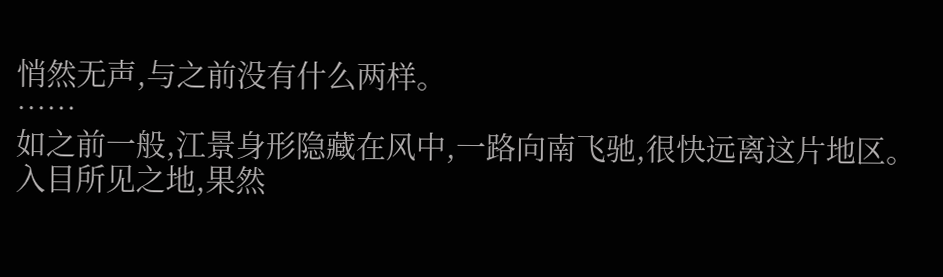悄然无声,与之前没有什么两样。
……
如之前一般,江景身形隐藏在风中,一路向南飞驰,很快远离这片地区。
入目所见之地,果然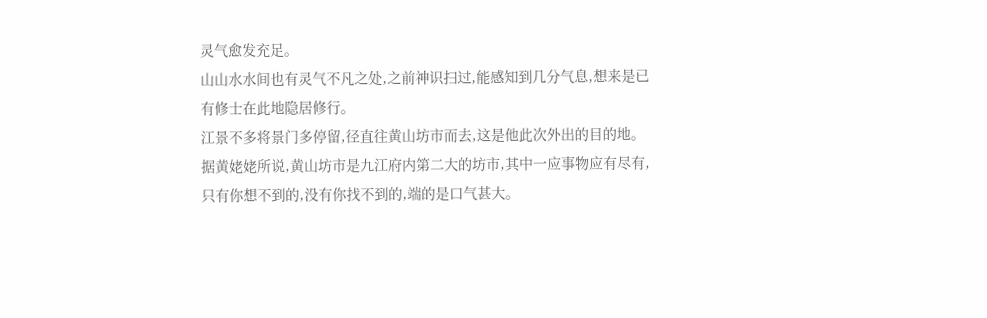灵气愈发充足。
山山水水间也有灵气不凡之处,之前神识扫过,能感知到几分气息,想来是已有修士在此地隐居修行。
江景不多将景门多停留,径直往黄山坊市而去,这是他此次外出的目的地。
据黄姥姥所说,黄山坊市是九江府内第二大的坊市,其中一应事物应有尽有,只有你想不到的,没有你找不到的,端的是口气甚大。